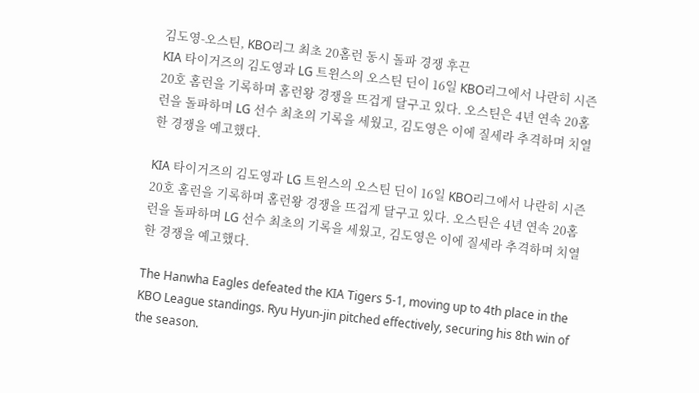김도영-오스틴, KBO리그 최초 20홈런 동시 돌파 경쟁 후끈
KIA 타이거즈의 김도영과 LG 트윈스의 오스틴 딘이 16일 KBO리그에서 나란히 시즌 20호 홈런을 기록하며 홈런왕 경쟁을 뜨겁게 달구고 있다. 오스틴은 4년 연속 20홈런을 돌파하며 LG 선수 최초의 기록을 세웠고, 김도영은 이에 질세라 추격하며 치열한 경쟁을 예고했다.

KIA 타이거즈의 김도영과 LG 트윈스의 오스틴 딘이 16일 KBO리그에서 나란히 시즌 20호 홈런을 기록하며 홈런왕 경쟁을 뜨겁게 달구고 있다. 오스틴은 4년 연속 20홈런을 돌파하며 LG 선수 최초의 기록을 세웠고, 김도영은 이에 질세라 추격하며 치열한 경쟁을 예고했다.

The Hanwha Eagles defeated the KIA Tigers 5-1, moving up to 4th place in the KBO League standings. Ryu Hyun-jin pitched effectively, securing his 8th win of the season.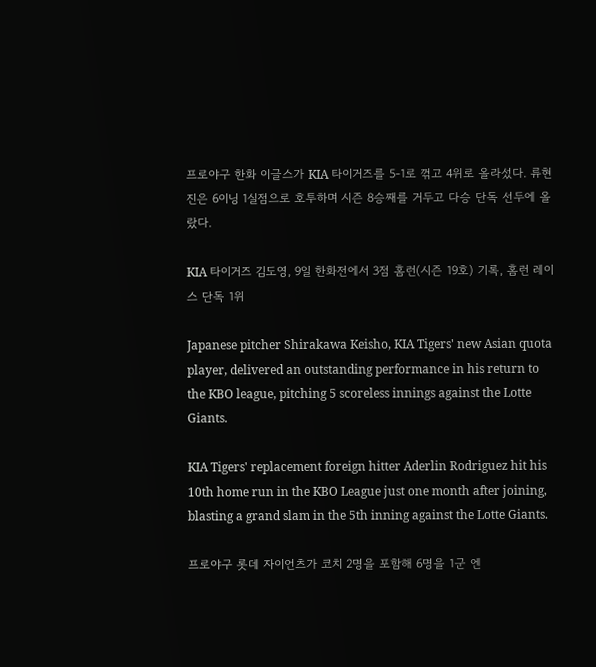프로야구 한화 이글스가 KIA 타이거즈를 5-1로 꺾고 4위로 올라섰다. 류현진은 6이닝 1실점으로 호투하며 시즌 8승째를 거두고 다승 단독 선두에 올랐다.

KIA 타이거즈 김도영, 9일 한화전에서 3점 홈런(시즌 19호) 기록, 홈런 레이스 단독 1위

Japanese pitcher Shirakawa Keisho, KIA Tigers' new Asian quota player, delivered an outstanding performance in his return to the KBO league, pitching 5 scoreless innings against the Lotte Giants.

KIA Tigers' replacement foreign hitter Aderlin Rodriguez hit his 10th home run in the KBO League just one month after joining, blasting a grand slam in the 5th inning against the Lotte Giants.

프로야구 롯데 자이언츠가 코치 2명을 포함해 6명을 1군 엔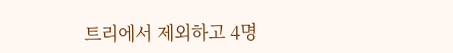트리에서 제외하고 4명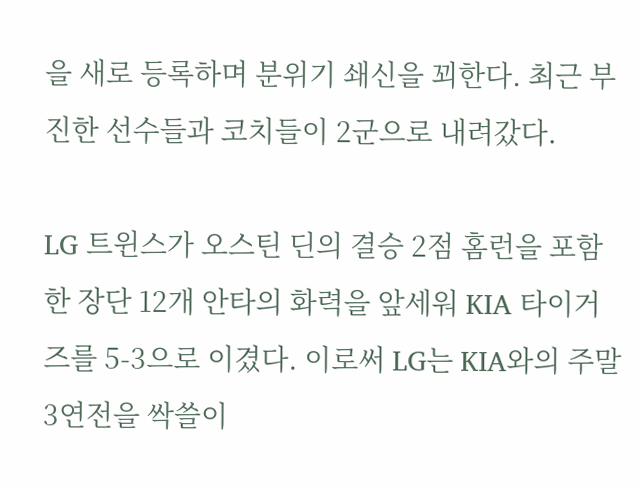을 새로 등록하며 분위기 쇄신을 꾀한다. 최근 부진한 선수들과 코치들이 2군으로 내려갔다.

LG 트윈스가 오스틴 딘의 결승 2점 홈런을 포함한 장단 12개 안타의 화력을 앞세워 KIA 타이거즈를 5-3으로 이겼다. 이로써 LG는 KIA와의 주말 3연전을 싹쓸이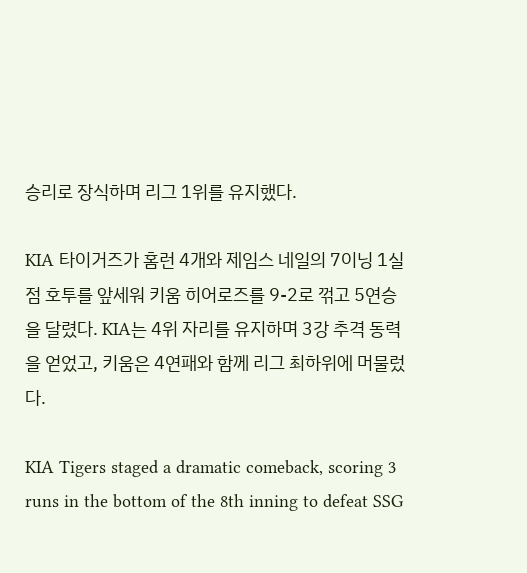승리로 장식하며 리그 1위를 유지했다.

KIA 타이거즈가 홈런 4개와 제임스 네일의 7이닝 1실점 호투를 앞세워 키움 히어로즈를 9-2로 꺾고 5연승을 달렸다. KIA는 4위 자리를 유지하며 3강 추격 동력을 얻었고, 키움은 4연패와 함께 리그 최하위에 머물렀다.

KIA Tigers staged a dramatic comeback, scoring 3 runs in the bottom of the 8th inning to defeat SSG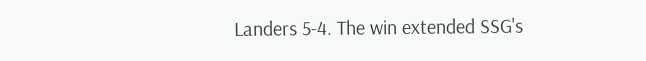Landers 5-4. The win extended SSG's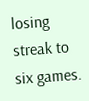losing streak to six games.